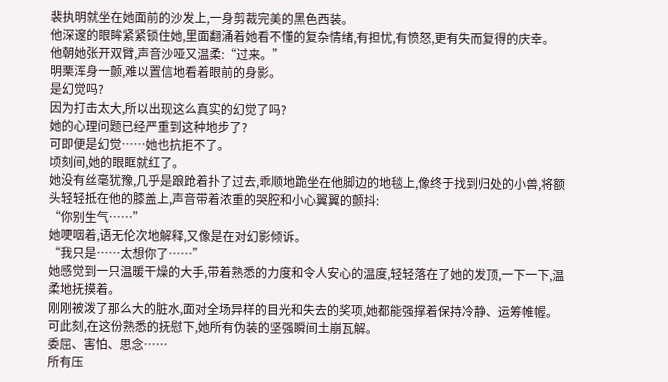裴执明就坐在她面前的沙发上,一身剪裁完美的黑色西装。
他深邃的眼眸紧紧锁住她,里面翻涌着她看不懂的复杂情绪,有担忧,有愤怒,更有失而复得的庆幸。
他朝她张开双臂,声音沙哑又温柔:“过来。”
明栗浑身一颤,难以置信地看着眼前的身影。
是幻觉吗?
因为打击太大,所以出现这么真实的幻觉了吗?
她的心理问题已经严重到这种地步了?
可即便是幻觉……她也抗拒不了。
顷刻间,她的眼眶就红了。
她没有丝毫犹豫,几乎是踉跄着扑了过去,乖顺地跪坐在他脚边的地毯上,像终于找到归处的小兽,将额头轻轻抵在他的膝盖上,声音带着浓重的哭腔和小心翼翼的颤抖:
“你别生气……”
她哽咽着,语无伦次地解释,又像是在对幻影倾诉。
“我只是……太想你了……”
她感觉到一只温暖干燥的大手,带着熟悉的力度和令人安心的温度,轻轻落在了她的发顶,一下一下,温柔地抚摸着。
刚刚被泼了那么大的脏水,面对全场异样的目光和失去的奖项,她都能强撑着保持冷静、运筹帷幄。
可此刻,在这份熟悉的抚慰下,她所有伪装的坚强瞬间土崩瓦解。
委屈、害怕、思念……
所有压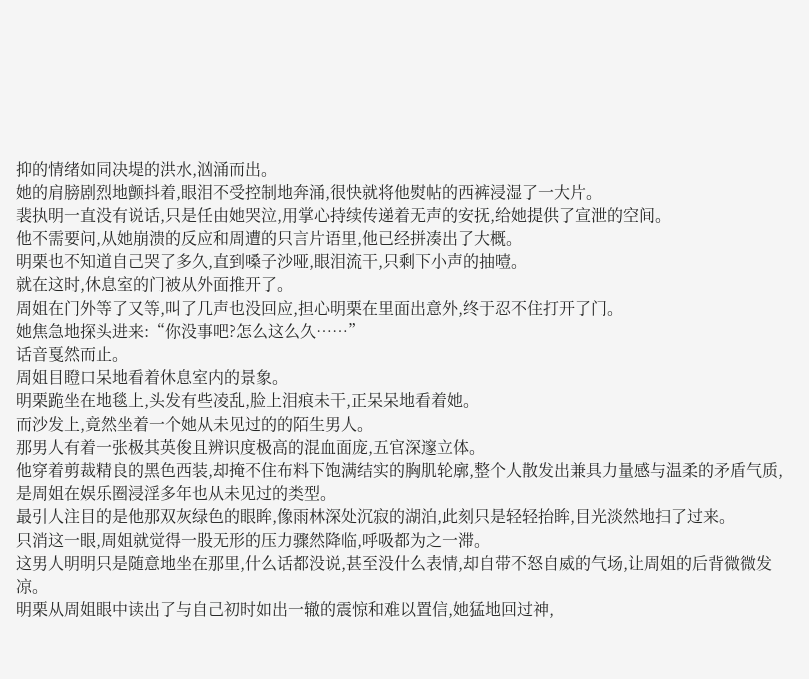抑的情绪如同决堤的洪水,汹涌而出。
她的肩膀剧烈地颤抖着,眼泪不受控制地奔涌,很快就将他熨帖的西裤浸湿了一大片。
裴执明一直没有说话,只是任由她哭泣,用掌心持续传递着无声的安抚,给她提供了宣泄的空间。
他不需要问,从她崩溃的反应和周遭的只言片语里,他已经拼凑出了大概。
明栗也不知道自己哭了多久,直到嗓子沙哑,眼泪流干,只剩下小声的抽噎。
就在这时,休息室的门被从外面推开了。
周姐在门外等了又等,叫了几声也没回应,担心明栗在里面出意外,终于忍不住打开了门。
她焦急地探头进来:“你没事吧?怎么这么久……”
话音戛然而止。
周姐目瞪口呆地看着休息室内的景象。
明栗跪坐在地毯上,头发有些凌乱,脸上泪痕未干,正呆呆地看着她。
而沙发上,竟然坐着一个她从未见过的的陌生男人。
那男人有着一张极其英俊且辨识度极高的混血面庞,五官深邃立体。
他穿着剪裁精良的黑色西装,却掩不住布料下饱满结实的胸肌轮廓,整个人散发出兼具力量感与温柔的矛盾气质,是周姐在娱乐圈浸淫多年也从未见过的类型。
最引人注目的是他那双灰绿色的眼眸,像雨林深处沉寂的湖泊,此刻只是轻轻抬眸,目光淡然地扫了过来。
只消这一眼,周姐就觉得一股无形的压力骤然降临,呼吸都为之一滞。
这男人明明只是随意地坐在那里,什么话都没说,甚至没什么表情,却自带不怒自威的气场,让周姐的后背微微发凉。
明栗从周姐眼中读出了与自己初时如出一辙的震惊和难以置信,她猛地回过神,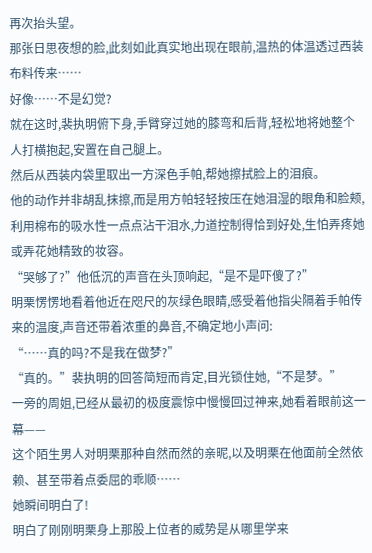再次抬头望。
那张日思夜想的脸,此刻如此真实地出现在眼前,温热的体温透过西装布料传来……
好像……不是幻觉?
就在这时,裴执明俯下身,手臂穿过她的膝弯和后背,轻松地将她整个人打横抱起,安置在自己腿上。
然后从西装内袋里取出一方深色手帕,帮她擦拭脸上的泪痕。
他的动作并非胡乱抹擦,而是用方帕轻轻按压在她泪湿的眼角和脸颊,利用棉布的吸水性一点点沾干泪水,力道控制得恰到好处,生怕弄疼她或弄花她精致的妆容。
“哭够了?”他低沉的声音在头顶响起,“是不是吓傻了?”
明栗愣愣地看着他近在咫尺的灰绿色眼睛,感受着他指尖隔着手帕传来的温度,声音还带着浓重的鼻音,不确定地小声问:
“……真的吗?不是我在做梦?”
“真的。”裴执明的回答简短而肯定,目光锁住她,“不是梦。”
一旁的周姐,已经从最初的极度震惊中慢慢回过神来,她看着眼前这一幕——
这个陌生男人对明栗那种自然而然的亲昵,以及明栗在他面前全然依赖、甚至带着点委屈的乖顺……
她瞬间明白了!
明白了刚刚明栗身上那股上位者的威势是从哪里学来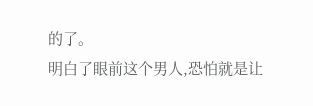的了。
明白了眼前这个男人,恐怕就是让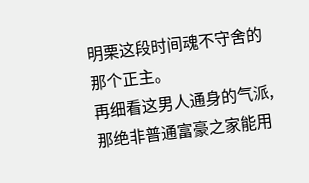明栗这段时间魂不守舍的那个正主。
再细看这男人通身的气派,那绝非普通富豪之家能用